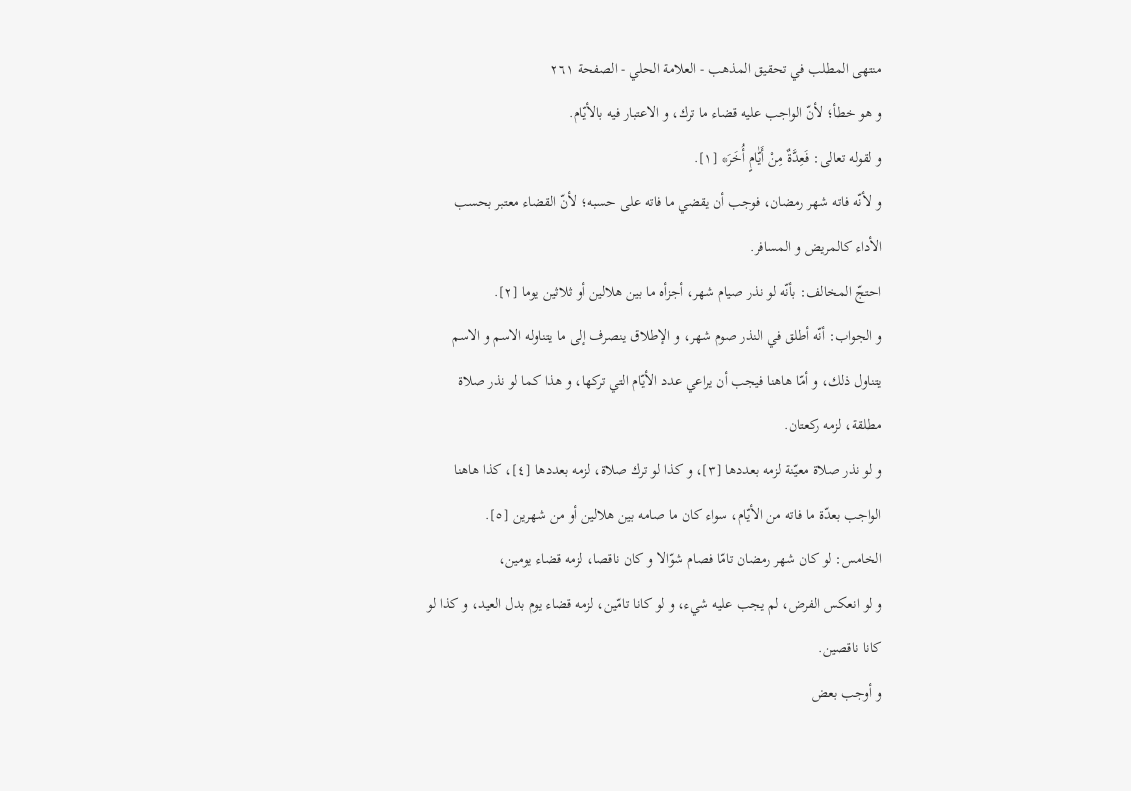منتهى المطلب في تحقيق المذهب - العلامة الحلي - الصفحة ٢٦١
و هو خطأ؛ لأنّ الواجب عليه قضاء ما ترك، و الاعتبار فيه بالأيّام.
و لقوله تعالى: فَعِدَّةٌ مِنْ أَيّٰامٍ أُخَرَ* [١].
و لأنّه فاته شهر رمضان، فوجب أن يقضي ما فاته على حسبه؛ لأنّ القضاء معتبر بحسب الأداء كالمريض و المسافر.
احتجّ المخالف: بأنّه لو نذر صيام شهر، أجزأه ما بين هلالين أو ثلاثين يوما [٢].
و الجواب: أنّه أطلق في النذر صوم شهر، و الإطلاق ينصرف إلى ما يتناوله الاسم و الاسم يتناول ذلك، و أمّا هاهنا فيجب أن يراعي عدد الأيّام التي تركها، و هذا كما لو نذر صلاة مطلقة، لزمه ركعتان.
و لو نذر صلاة معيّنة لزمه بعددها [٣]، و كذا لو ترك صلاة، لزمه بعددها [٤]، كذا هاهنا الواجب بعدّة ما فاته من الأيّام، سواء كان ما صامه بين هلالين أو من شهرين [٥].
الخامس: لو كان شهر رمضان تامّا فصام شوّالا و كان ناقصا، لزمه قضاء يومين،
و لو انعكس الفرض، لم يجب عليه شيء، و لو كانا تامّين، لزمه قضاء يوم بدل العيد، و كذا لو كانا ناقصين.
و أوجب بعض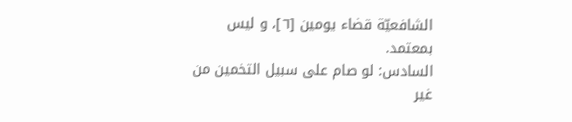الشافعيّة قضاء يومين [٦]، و ليس بمعتمد.
السادس: لو صام على سبيل التخمين من غير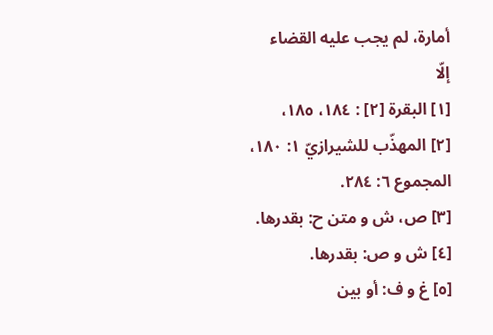أمارة، لم يجب عليه القضاء
إلّا
[١] البقرة [٢] : ١٨٤، ١٨٥،
[٢] المهذّب للشيرازيّ ١: ١٨٠، المجموع ٦: ٢٨٤.
[٣] ص، ش و متن ح: بقدرها.
[٤] ش و ص: بقدرها.
[٥] غ و ف: أو بين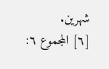شهرين.
[٦] المجموع ٦: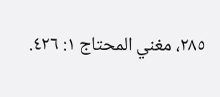٢٨٥، مغني المحتاج ١: ٤٢٦.